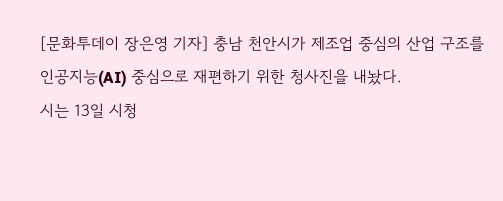[문화투데이 장은영 기자] 충남 천안시가 제조업 중심의 산업 구조를 인공지능(AI) 중심으로 재편하기 위한 청사진을 내놨다.
시는 13일 시청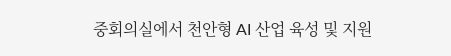중회의실에서 천안형 AI 산업 육성 및 지원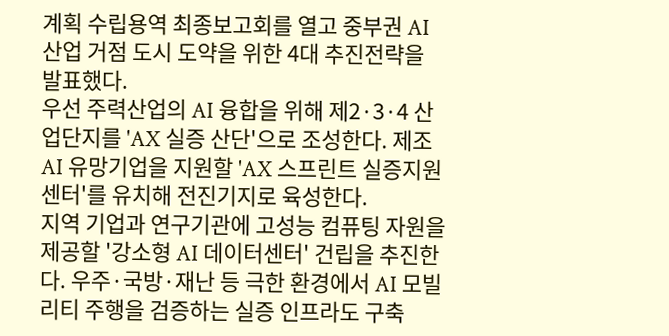계획 수립용역 최종보고회를 열고 중부권 AI 산업 거점 도시 도약을 위한 4대 추진전략을 발표했다.
우선 주력산업의 AI 융합을 위해 제2·3·4 산업단지를 'AX 실증 산단'으로 조성한다. 제조 AI 유망기업을 지원할 'AX 스프린트 실증지원센터'를 유치해 전진기지로 육성한다.
지역 기업과 연구기관에 고성능 컴퓨팅 자원을 제공할 '강소형 AI 데이터센터' 건립을 추진한다. 우주·국방·재난 등 극한 환경에서 AI 모빌리티 주행을 검증하는 실증 인프라도 구축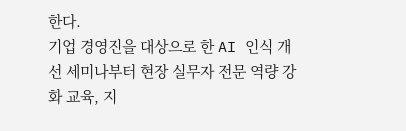한다.
기업 경영진을 대상으로 한 AI 인식 개선 세미나부터 현장 실무자 전문 역량 강화 교육, 지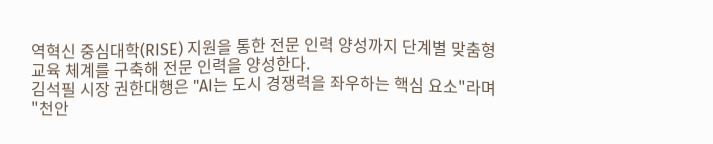역혁신 중심대학(RISE) 지원을 통한 전문 인력 양성까지 단계별 맞춤형 교육 체계를 구축해 전문 인력을 양성한다.
김석필 시장 권한대행은 "AI는 도시 경쟁력을 좌우하는 핵심 요소"라며 "천안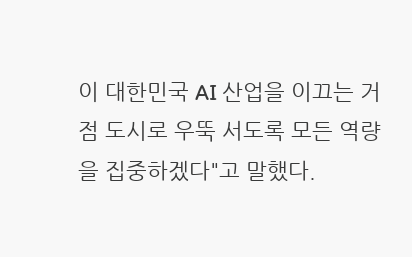이 대한민국 AI 산업을 이끄는 거점 도시로 우뚝 서도록 모든 역량을 집중하겠다"고 말했다.